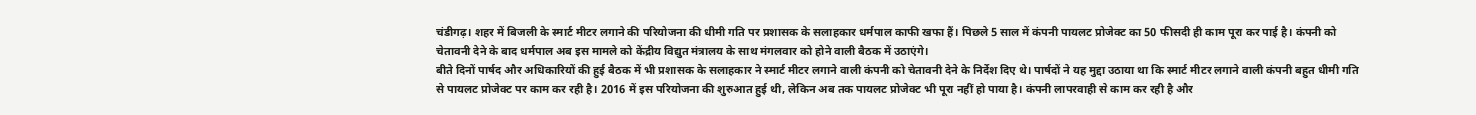चंडीगढ़। शहर में बिजली के स्मार्ट मीटर लगाने की परियोजना की धीमी गति पर प्रशासक के सलाहकार धर्मपाल काफी खफा हैं। पिछले 5 साल में कंपनी पायलट प्रोजेक्ट का 50 फीसदी ही काम पूरा कर पाई है। कंपनी को चेतावनी देने के बाद धर्मपाल अब इस मामले को केंद्रीय विद्युत मंत्रालय के साथ मंगलवार को होने वाली बैठक में उठाएंगे।
बीते दिनों पार्षद और अधिकारियों की हुई बैठक में भी प्रशासक के सलाहकार ने स्मार्ट मीटर लगाने वाली कंपनी को चेतावनी देने के निर्देश दिए थे। पार्षदों ने यह मुद्दा उठाया था कि स्मार्ट मीटर लगाने वाली कंपनी बहुत धीमी गति से पायलट प्रोजेक्ट पर काम कर रही है। 2016 में इस परियोजना की शुरुआत हुई थी, लेकिन अब तक पायलट प्रोजेक्ट भी पूरा नहीं हो पाया है। कंपनी लापरवाही से काम कर रही है और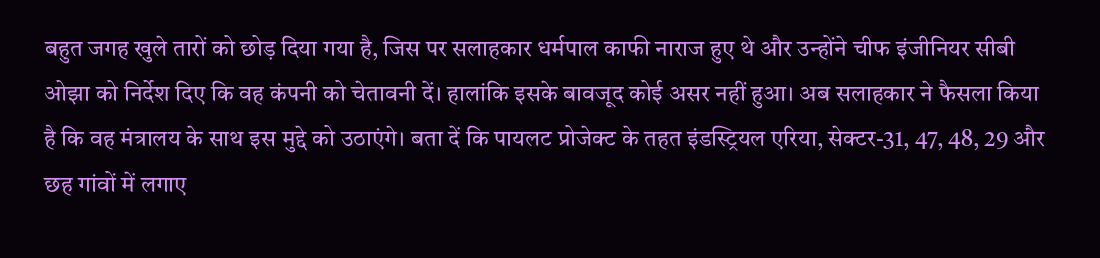बहुत जगह खुले तारों को छोड़ दिया गया है, जिस पर सलाहकार धर्मपाल काफी नाराज हुए थे और उन्होंने चीफ इंजीनियर सीबी ओझा को निर्देश दिए कि वह कंपनी को चेतावनी दें। हालांकि इसके बावजूद कोई असर नहीं हुआ। अब सलाहकार ने फैसला किया है कि वह मंत्रालय के साथ इस मुद्दे को उठाएंगे। बता दें कि पायलट प्रोजेक्ट के तहत इंडस्ट्रियल एरिया, सेक्टर-31, 47, 48, 29 और छह गांवों में लगाए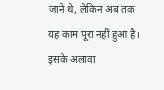जाने थे, लेकिन अब तक यह काम पूरा नहीं हुआ है। इसके अलावा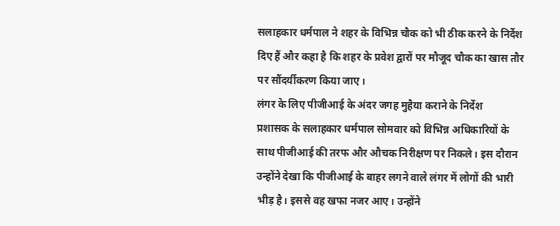सलाहकार धर्मपाल ने शहर के विभिन्न चौक को भी ठीक करने के निर्देश दिए हैं और कहा है कि शहर के प्रवेश द्वारों पर मौजूद चौक का खास तौर पर सौंदर्यीकरण किया जाए।
लंगर के लिए पीजीआई के अंदर जगह मुहैया कराने के निर्देश
प्रशासक के सलाहकार धर्मपाल सोमवार को विभिन्न अधिकारियों के साथ पीजीआई की तरफ और औचक निरीक्षण पर निकले। इस दौरान उन्होंने देखा कि पीजीआई के बाहर लगने वाले लंगर में लोगों की भारी भीड़ है। इससे वह खफा नजर आए। उन्होंने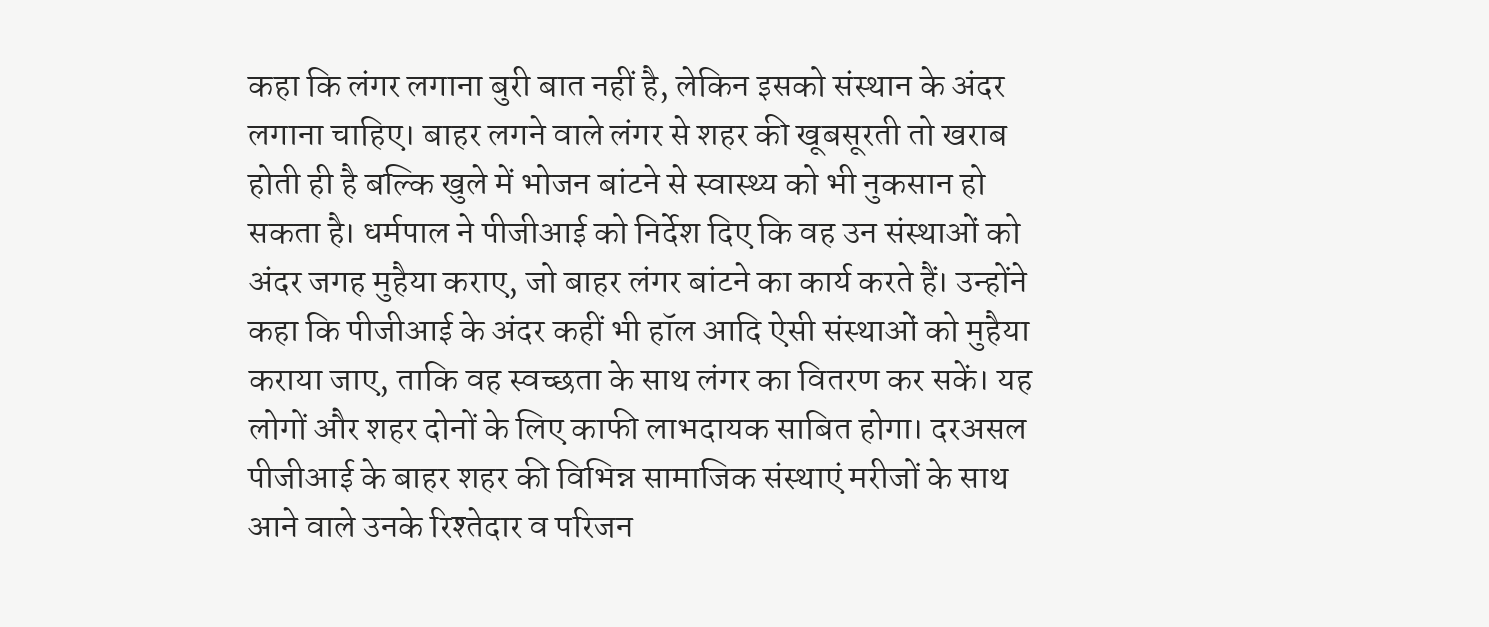कहा कि लंगर लगाना बुरी बात नहीं है, लेकिन इसको संस्थान के अंदर लगाना चाहिए। बाहर लगने वाले लंगर से शहर की खूबसूरती तो खराब होती ही है बल्कि खुले में भोजन बांटने से स्वास्थ्य को भी नुकसान हो सकता है। धर्मपाल ने पीजीआई को निर्देश दिए कि वह उन संस्थाओं को अंदर जगह मुहैया कराए, जो बाहर लंगर बांटने का कार्य करते हैं। उन्होंने कहा कि पीजीआई के अंदर कहीं भी हॉल आदि ऐसी संस्थाओं को मुहैया कराया जाए, ताकि वह स्वच्छता के साथ लंगर का वितरण कर सकें। यह लोगों और शहर दोनों के लिए काफी लाभदायक साबित होगा। दरअसल पीजीआई के बाहर शहर की विभिन्न सामाजिक संस्थाएं मरीजों के साथ आने वाले उनके रिश्तेदार व परिजन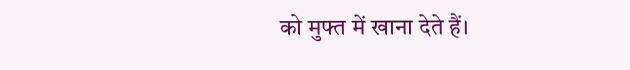को मुफ्त में खाना देते हैं।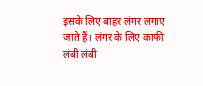इसके लिए बाहर लंगर लगाए जाते हैं। लंगर के लिए काफी लंबी लंबी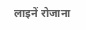लाइनें रोजाना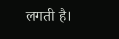लगती है।